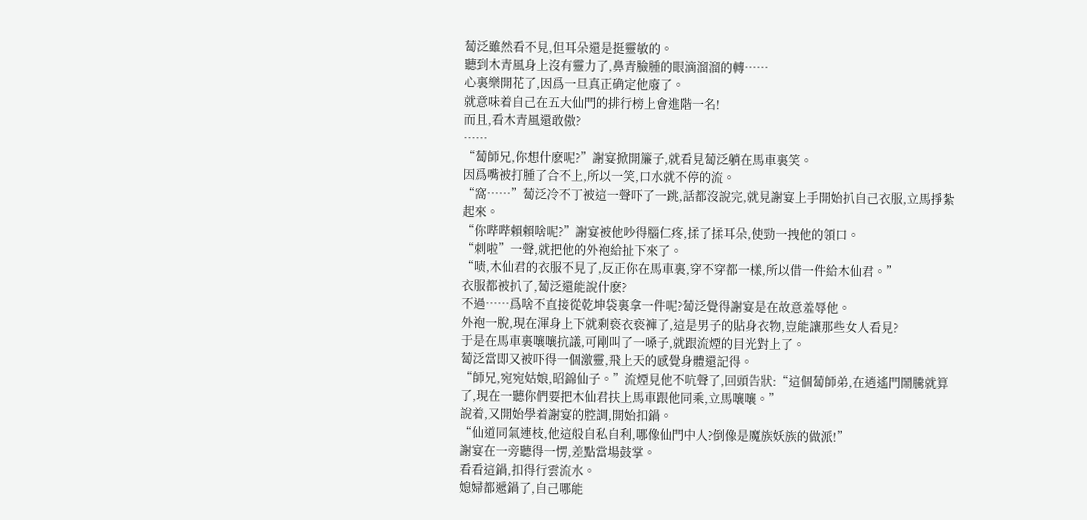蔔泛雖然看不見,但耳朵還是挺靈敏的。
聽到木青風身上沒有靈力了,鼻青臉腫的眼滴溜溜的轉……
心裏樂開花了,因爲一旦真正确定他廢了。
就意味着自己在五大仙門的排行榜上會進階一名!
而且,看木青風還敢傲?
……
“蔔師兄,你想什麽呢?”謝宴掀開簾子,就看見蔔泛躺在馬車裏笑。
因爲嘴被打腫了合不上,所以一笑,口水就不停的流。
“窩……”蔔泛冷不丁被這一聲吓了一跳,話都沒說完,就見謝宴上手開始扒自己衣服,立馬掙紮起來。
“你哔哔賴賴啥呢?”謝宴被他吵得腦仁疼,揉了揉耳朵,使勁一拽他的領口。
“刺啦”一聲,就把他的外袍給扯下來了。
“啧,木仙君的衣服不見了,反正你在馬車裏,穿不穿都一樣,所以借一件給木仙君。”
衣服都被扒了,蔔泛還能說什麽?
不過……爲啥不直接從乾坤袋裏拿一件呢?蔔泛覺得謝宴是在故意羞辱他。
外袍一脫,現在渾身上下就剩亵衣亵褲了,這是男子的貼身衣物,豈能讓那些女人看見?
于是在馬車裏嚷嚷抗議,可剛叫了一嗓子,就跟流煙的目光對上了。
蔔泛當即又被吓得一個激靈,飛上天的感覺身體還記得。
“師兄,宛宛姑娘,昭錦仙子。”流煙見他不吭聲了,回頭告狀:“這個蔔師弟,在逍遙門鬧騰就算了,現在一聽你們要把木仙君扶上馬車跟他同乘,立馬嚷嚷。”
說着,又開始學着謝宴的腔調,開始扣鍋。
“仙道同氣連枝,他這般自私自利,哪像仙門中人?倒像是魔族妖族的做派!”
謝宴在一旁聽得一愣,差點當場鼓掌。
看看這鍋,扣得行雲流水。
媳婦都遞鍋了,自己哪能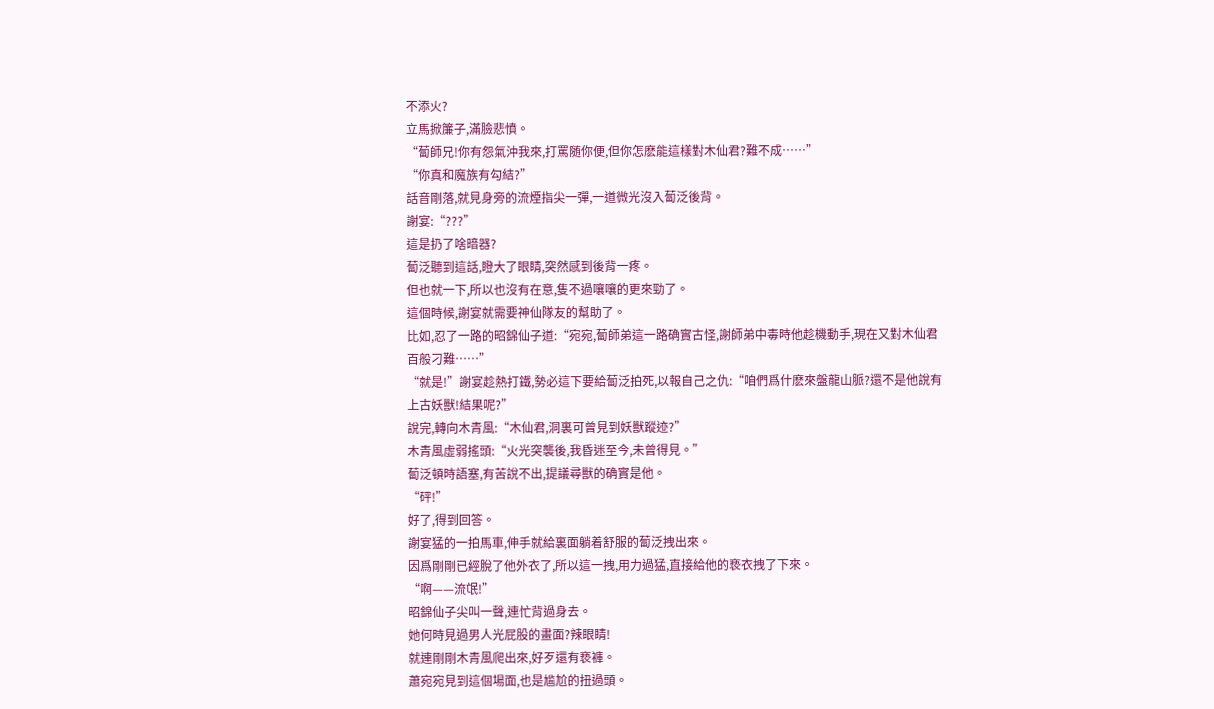不添火?
立馬掀簾子,滿臉悲憤。
“蔔師兄!你有怨氣沖我來,打罵随你便,但你怎麽能這樣對木仙君?難不成……”
“你真和魔族有勾結?”
話音剛落,就見身旁的流煙指尖一彈,一道微光沒入蔔泛後背。
謝宴:“???”
這是扔了啥暗器?
蔔泛聽到這話,瞪大了眼睛,突然感到後背一疼。
但也就一下,所以也沒有在意,隻不過嚷嚷的更來勁了。
這個時候,謝宴就需要神仙隊友的幫助了。
比如,忍了一路的昭錦仙子道:“宛宛,蔔師弟這一路确實古怪,謝師弟中毒時他趁機動手,現在又對木仙君百般刁難……”
“就是!”謝宴趁熱打鐵,勢必這下要給蔔泛拍死,以報自己之仇:“咱們爲什麽來盤龍山脈?還不是他說有上古妖獸!結果呢?”
說完,轉向木青風:“木仙君,洞裏可曾見到妖獸蹤迹?”
木青風虛弱搖頭:“火光突襲後,我昏迷至今,未曾得見。”
蔔泛頓時語塞,有苦說不出,提議尋獸的确實是他。
“砰!”
好了,得到回答。
謝宴猛的一拍馬車,伸手就給裏面躺着舒服的蔔泛拽出來。
因爲剛剛已經脫了他外衣了,所以這一拽,用力過猛,直接給他的亵衣拽了下來。
“啊——流氓!”
昭錦仙子尖叫一聲,連忙背過身去。
她何時見過男人光屁股的畫面?辣眼睛!
就連剛剛木青風爬出來,好歹還有亵褲。
蕭宛宛見到這個場面,也是尴尬的扭過頭。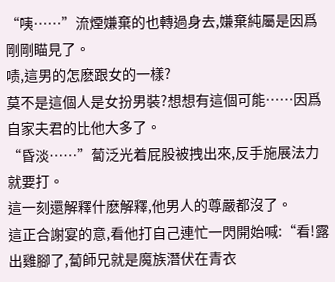“咦……”流煙嫌棄的也轉過身去,嫌棄純屬是因爲剛剛瞄見了。
啧,這男的怎麽跟女的一樣?
莫不是這個人是女扮男裝?想想有這個可能……因爲自家夫君的比他大多了。
“昏淡……”蔔泛光着屁股被拽出來,反手施展法力就要打。
這一刻還解釋什麽解釋,他男人的尊嚴都沒了。
這正合謝宴的意,看他打自己連忙一閃開始喊:“看!露出雞腳了,蔔師兄就是魔族潛伏在青衣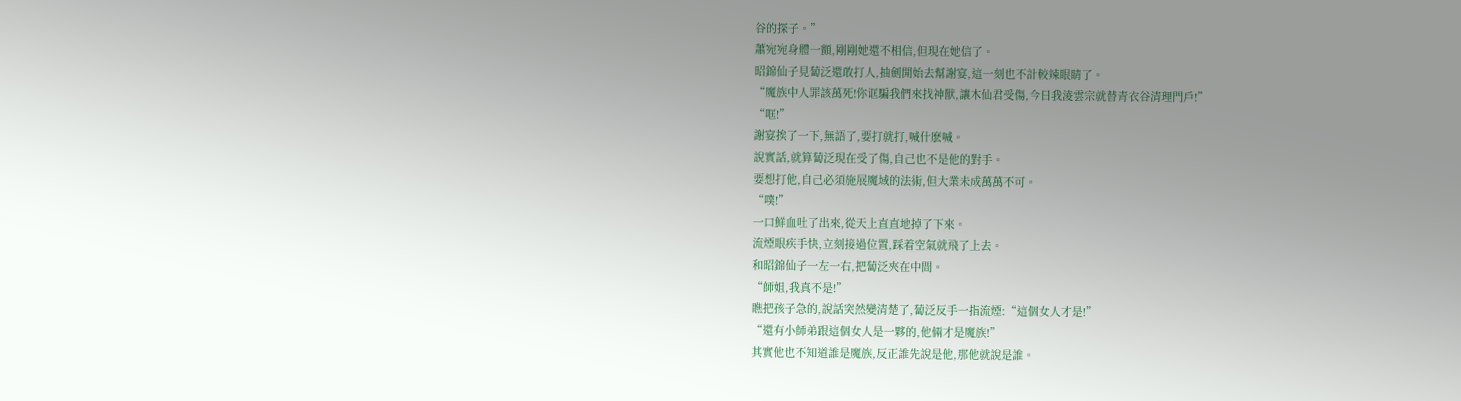谷的探子。”
蕭宛宛身體一顫,剛剛她還不相信,但現在她信了。
昭錦仙子見蔔泛還敢打人,抽劍開始去幫謝宴,這一刻也不計較辣眼睛了。
“魔族中人罪該萬死!你诓騙我們來找神獸,讓木仙君受傷,今日我淩雲宗就替青衣谷清理門戶!”
“哐!”
謝宴挨了一下,無語了,要打就打,喊什麽喊。
說實話,就算蔔泛現在受了傷,自己也不是他的對手。
要想打他,自己必須施展魔域的法術,但大業未成萬萬不可。
“噗!”
一口鮮血吐了出來,從天上直直地掉了下來。
流煙眼疾手快,立刻接過位置,踩着空氣就飛了上去。
和昭錦仙子一左一右,把蔔泛夾在中間。
“師姐,我真不是!”
瞧把孩子急的,說話突然變清楚了,蔔泛反手一指流煙:“這個女人才是!”
“還有小師弟跟這個女人是一夥的,他倆才是魔族!”
其實他也不知道誰是魔族,反正誰先說是他,那他就說是誰。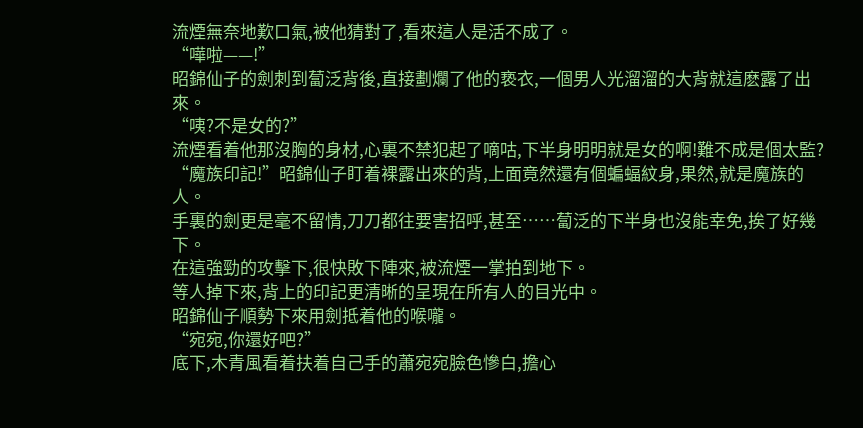流煙無奈地歎口氣,被他猜對了,看來這人是活不成了。
“嘩啦——!”
昭錦仙子的劍刺到蔔泛背後,直接劃爛了他的亵衣,一個男人光溜溜的大背就這麽露了出來。
“咦?不是女的?”
流煙看着他那沒胸的身材,心裏不禁犯起了嘀咕,下半身明明就是女的啊!難不成是個太監?
“魔族印記!”昭錦仙子盯着裸露出來的背,上面竟然還有個蝙蝠紋身,果然,就是魔族的人。
手裏的劍更是毫不留情,刀刀都往要害招呼,甚至……蔔泛的下半身也沒能幸免,挨了好幾下。
在這強勁的攻擊下,很快敗下陣來,被流煙一掌拍到地下。
等人掉下來,背上的印記更清晰的呈現在所有人的目光中。
昭錦仙子順勢下來用劍抵着他的喉嚨。
“宛宛,你還好吧?”
底下,木青風看着扶着自己手的蕭宛宛臉色慘白,擔心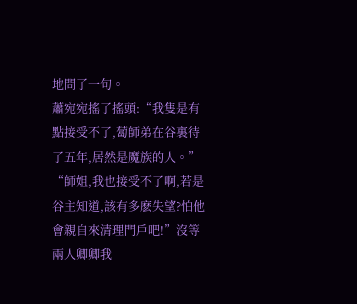地問了一句。
蕭宛宛搖了搖頭:“我隻是有點接受不了,蔔師弟在谷裏待了五年,居然是魔族的人。”
“師姐,我也接受不了啊,若是谷主知道,該有多麽失望?怕他會親自來清理門戶吧!”沒等兩人卿卿我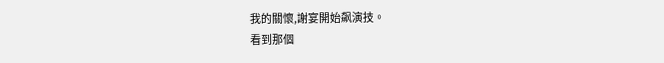我的關懷,謝宴開始飙演技。
看到那個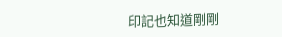印記也知道剛剛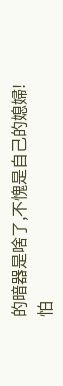的暗器是啥了,不愧是自己的媳婦!
怕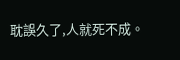耽誤久了,人就死不成。